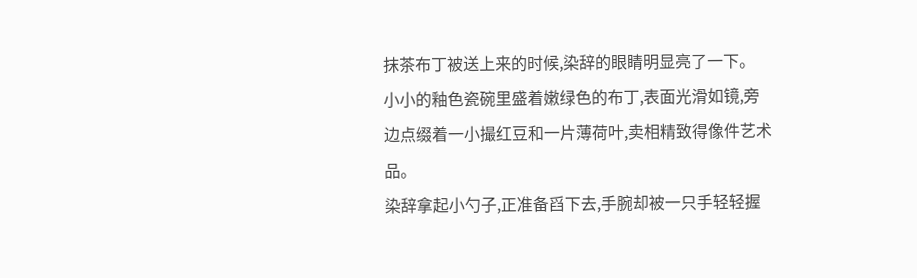抹茶布丁被送上来的时候,染辞的眼睛明显亮了一下。
小小的釉色瓷碗里盛着嫩绿色的布丁,表面光滑如镜,旁边点缀着一小撮红豆和一片薄荷叶,卖相精致得像件艺术品。
染辞拿起小勺子,正准备舀下去,手腕却被一只手轻轻握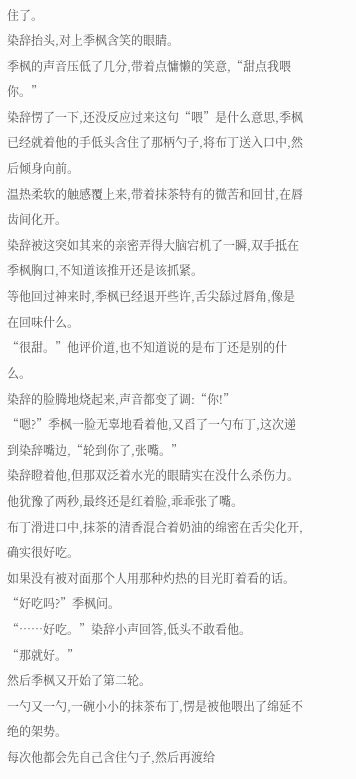住了。
染辞抬头,对上季枫含笑的眼睛。
季枫的声音压低了几分,带着点慵懒的笑意,“甜点我喂你。”
染辞愣了一下,还没反应过来这句“喂”是什么意思,季枫已经就着他的手低头含住了那柄勺子,将布丁送入口中,然后倾身向前。
温热柔软的触感覆上来,带着抹茶特有的微苦和回甘,在唇齿间化开。
染辞被这突如其来的亲密弄得大脑宕机了一瞬,双手抵在季枫胸口,不知道该推开还是该抓紧。
等他回过神来时,季枫已经退开些许,舌尖舔过唇角,像是在回味什么。
“很甜。”他评价道,也不知道说的是布丁还是别的什么。
染辞的脸腾地烧起来,声音都变了调:“你!”
“嗯?”季枫一脸无辜地看着他,又舀了一勺布丁,这次递到染辞嘴边,“轮到你了,张嘴。”
染辞瞪着他,但那双泛着水光的眼睛实在没什么杀伤力。
他犹豫了两秒,最终还是红着脸,乖乖张了嘴。
布丁滑进口中,抹茶的清香混合着奶油的绵密在舌尖化开,确实很好吃。
如果没有被对面那个人用那种灼热的目光盯着看的话。
“好吃吗?”季枫问。
“……好吃。”染辞小声回答,低头不敢看他。
“那就好。”
然后季枫又开始了第二轮。
一勺又一勺,一碗小小的抹茶布丁,愣是被他喂出了绵延不绝的架势。
每次他都会先自己含住勺子,然后再渡给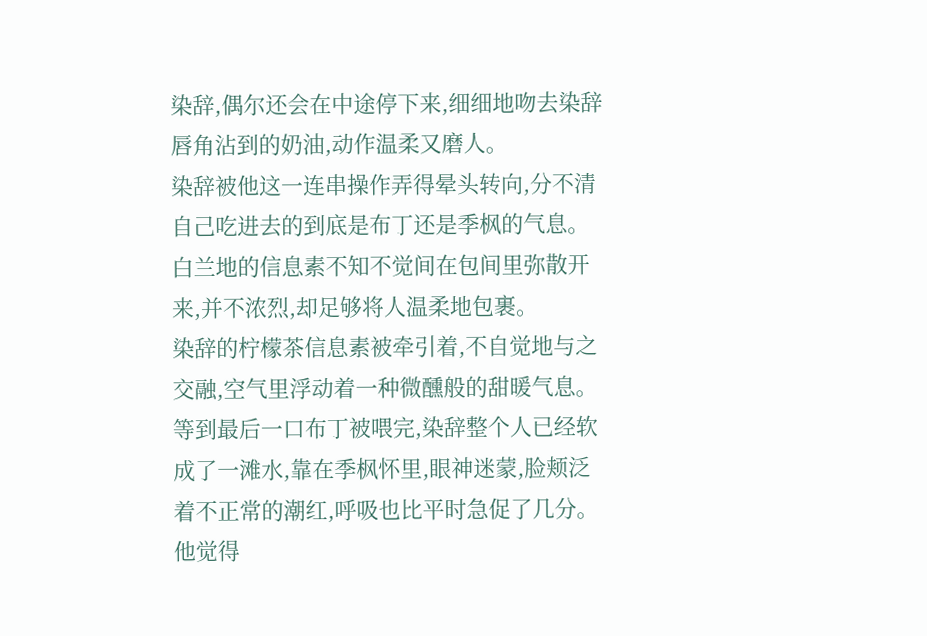染辞,偶尔还会在中途停下来,细细地吻去染辞唇角沾到的奶油,动作温柔又磨人。
染辞被他这一连串操作弄得晕头转向,分不清自己吃进去的到底是布丁还是季枫的气息。
白兰地的信息素不知不觉间在包间里弥散开来,并不浓烈,却足够将人温柔地包裹。
染辞的柠檬茶信息素被牵引着,不自觉地与之交融,空气里浮动着一种微醺般的甜暖气息。
等到最后一口布丁被喂完,染辞整个人已经软成了一滩水,靠在季枫怀里,眼神迷蒙,脸颊泛着不正常的潮红,呼吸也比平时急促了几分。
他觉得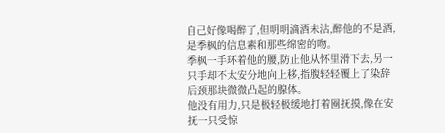自己好像喝醉了,但明明滴酒未沾,醉他的不是酒,是季枫的信息素和那些绵密的吻。
季枫一手环着他的腰,防止他从怀里滑下去,另一只手却不太安分地向上移,指腹轻轻覆上了染辞后颈那块微微凸起的腺体。
他没有用力,只是极轻极缓地打着圈抚摸,像在安抚一只受惊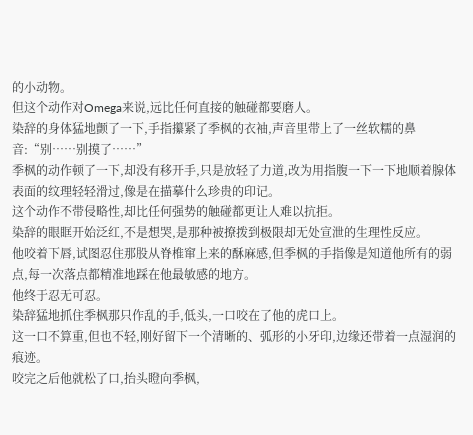的小动物。
但这个动作对Omega来说,远比任何直接的触碰都要磨人。
染辞的身体猛地颤了一下,手指攥紧了季枫的衣袖,声音里带上了一丝软糯的鼻音:“别……别摸了……”
季枫的动作顿了一下,却没有移开手,只是放轻了力道,改为用指腹一下一下地顺着腺体表面的纹理轻轻滑过,像是在描摹什么珍贵的印记。
这个动作不带侵略性,却比任何强势的触碰都更让人难以抗拒。
染辞的眼眶开始泛红,不是想哭,是那种被撩拨到极限却无处宣泄的生理性反应。
他咬着下唇,试图忍住那股从脊椎窜上来的酥麻感,但季枫的手指像是知道他所有的弱点,每一次落点都精准地踩在他最敏感的地方。
他终于忍无可忍。
染辞猛地抓住季枫那只作乱的手,低头,一口咬在了他的虎口上。
这一口不算重,但也不轻,刚好留下一个清晰的、弧形的小牙印,边缘还带着一点湿润的痕迹。
咬完之后他就松了口,抬头瞪向季枫,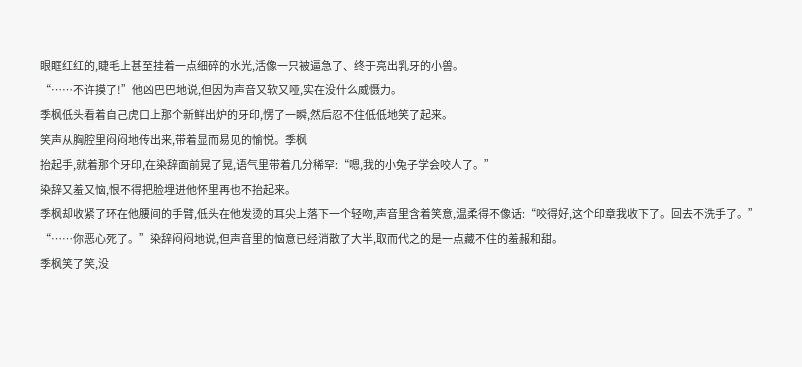眼眶红红的,睫毛上甚至挂着一点细碎的水光,活像一只被逼急了、终于亮出乳牙的小兽。
“……不许摸了!”他凶巴巴地说,但因为声音又软又哑,实在没什么威慑力。
季枫低头看着自己虎口上那个新鲜出炉的牙印,愣了一瞬,然后忍不住低低地笑了起来。
笑声从胸腔里闷闷地传出来,带着显而易见的愉悦。季枫
抬起手,就着那个牙印,在染辞面前晃了晃,语气里带着几分稀罕:“嗯,我的小兔子学会咬人了。”
染辞又羞又恼,恨不得把脸埋进他怀里再也不抬起来。
季枫却收紧了环在他腰间的手臂,低头在他发烫的耳尖上落下一个轻吻,声音里含着笑意,温柔得不像话:“咬得好,这个印章我收下了。回去不洗手了。”
“……你恶心死了。”染辞闷闷地说,但声音里的恼意已经消散了大半,取而代之的是一点藏不住的羞赧和甜。
季枫笑了笑,没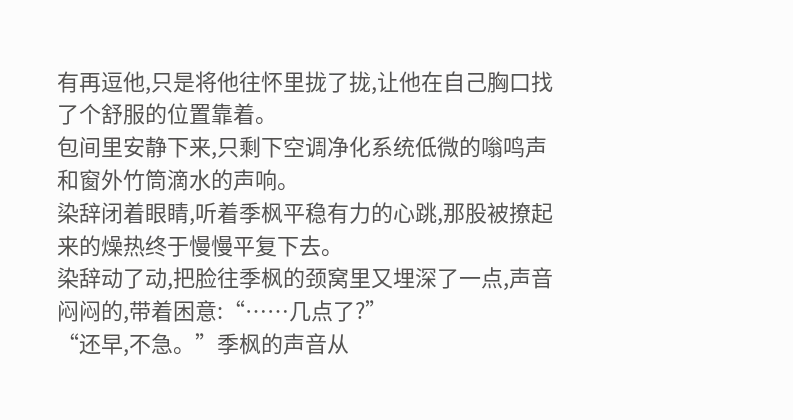有再逗他,只是将他往怀里拢了拢,让他在自己胸口找了个舒服的位置靠着。
包间里安静下来,只剩下空调净化系统低微的嗡鸣声和窗外竹筒滴水的声响。
染辞闭着眼睛,听着季枫平稳有力的心跳,那股被撩起来的燥热终于慢慢平复下去。
染辞动了动,把脸往季枫的颈窝里又埋深了一点,声音闷闷的,带着困意:“……几点了?”
“还早,不急。”季枫的声音从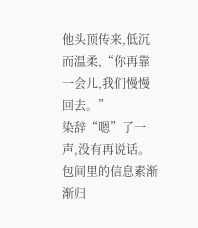他头顶传来,低沉而温柔,“你再靠一会儿,我们慢慢回去。”
染辞“嗯”了一声,没有再说话。
包间里的信息素渐渐归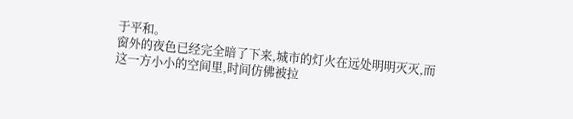于平和。
窗外的夜色已经完全暗了下来,城市的灯火在远处明明灭灭,而这一方小小的空间里,时间仿佛被拉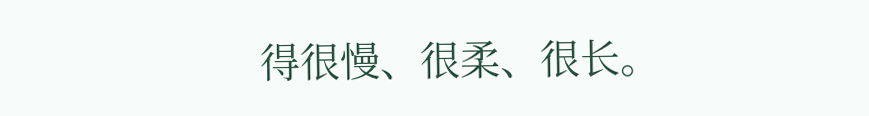得很慢、很柔、很长。